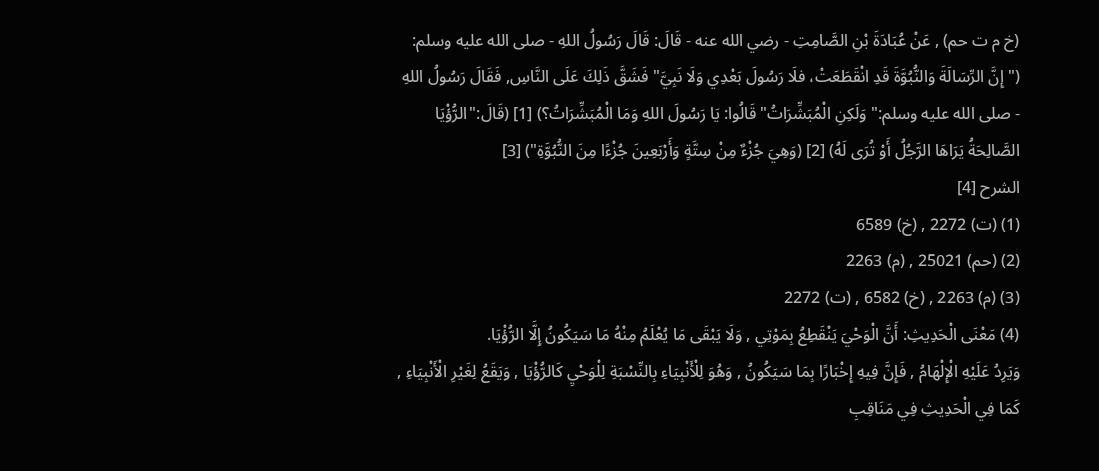(خ م ت حم) , عَنْ عُبَادَةَ بْنِ الصَّامِتِ - رضي الله عنه - قَالَ: قَالَ رَسُولُ اللهِ - صلى الله عليه وسلم: ("إِنَّ الرِّسَالَةَ وَالنُّبُوَّةَ قَدِ انْقَطَعَتْ، فلَا رَسُولَ بَعْدِي وَلَا نَبِيَّ"فَشَقَّ ذَلِكَ عَلَى النَّاسِ, فَقَالَ رَسُولُ اللهِ - صلى الله عليه وسلم:"وَلَكِنِ الْمُبَشِّرَاتُ"قَالُوا: يَا رَسُولَ اللهِ وَمَا الْمُبَشِّرَاتُ؟) [1] (قَالَ:"الرُّؤْيَا الصَّالِحَةُ يَرَاهَا الرَّجُلُ أَوْ تُرَى لَهُ) [2] (وَهِيَ جُزْءٌ مِنْ سِتَّةٍ وَأَرْبَعِينَ جُزْءًا مِنَ النُّبُوَّةِ") [3]
الشرح [4]
(1) (ت) 2272 , (خ) 6589
(2) (حم) 25021 , (م) 2263
(3) (م) 2263 , (خ) 6582 , (ت) 2272
(4) مَعْنَى الْحَدِيثِ: أَنَّ الْوَحْيَ يَنْقَطِعُ بِمَوْتِي , وَلَا يَبْقَى مَا يُعْلَمُ مِنْهُ مَا سَيَكُونُ إِلَّا الرُّؤْيَا.
وَيَرِدُ عَلَيْهِ الْإِلْهَامُ , فَإِنَّ فِيهِ إِخْبَارًا بِمَا سَيَكُونُ , وَهُوَ لِلْأَنْبِيَاءِ بِالنِّسْبَةِ لِلْوَحْيِ كَالرُّؤْيَا , وَيَقَعُ لِغَيْرِ الْأَنْبِيَاءِ , كَمَا فِي الْحَدِيثِ فِي مَنَاقِبِ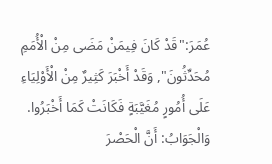عُمَرَ:"قَدْ كَانَ فِيمَنْ مَضَى مِنْ الْأُمَمِ مُحَدِّثُونَ", وَقَدْ أَخْبَرَ كَثِيرٌ مِنْ الْأَوْلِيَاءِ عَلَى أُمُورٍ مُغَيَّبَةٍ فَكَانَتْ كَمَا أَخْبَرُوا.
وَالْجَوَابُ: أَنَّ الْحَصْرَ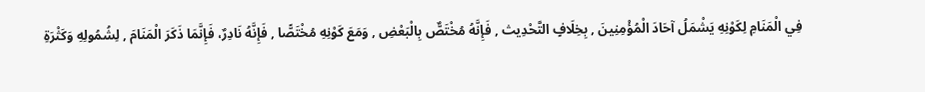فِي الْمَنَامِ لِكَوْنِهِ يَشْمَلُ آحَادَ الْمُؤْمِنِينَ , بِخِلَافٍ التَّحْدِيث , فَإِنَّهُ مُخْتَصٌّ بِالْبَعْضِ , وَمَعَ كَوْنِهِ مُخْتَصًّا , فَإِنَّهُ نَادِرٌ، فَإِنَّمَا ذَكَرَ الْمَنَامَ , لِشُمُولِهِ وَكَثْرَةِ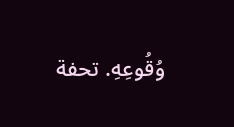وُقُوعِهِ. تحفة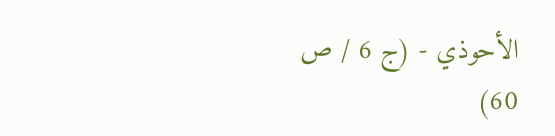الأحوذي - (ج 6 / ص 60)